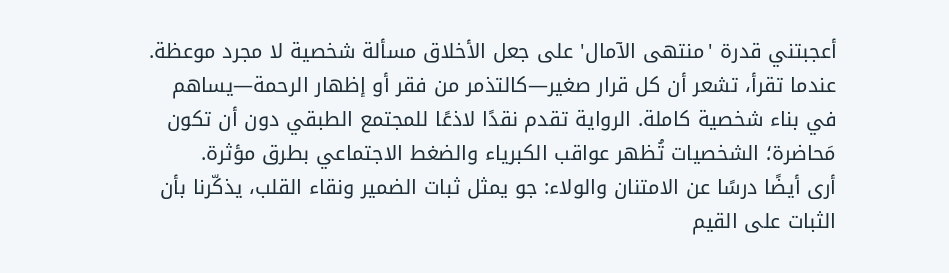أعجبتني قدرة 'منتهى الآمال' على جعل الأخلاق مسألة شخصية لا مجرد موعظة. عندما تقرأ، تشعر أن كل قرار صغير—كالتذمر من فقر أو إظهار الرحمة—يساهم في بناء شخصية كاملة. الرواية تقدم نقدًا لاذعًا للمجتمع الطبقي دون أن تكون مَحاضرة؛ الشخصيات تُظهر عواقب الكبرياء والضغط الاجتماعي بطرق مؤثرة.
أرى أيضًا درسًا عن الامتنان والولاء: جو يمثل ثبات الضمير ونقاء القلب، يذكّرنا بأن الثبات على القيم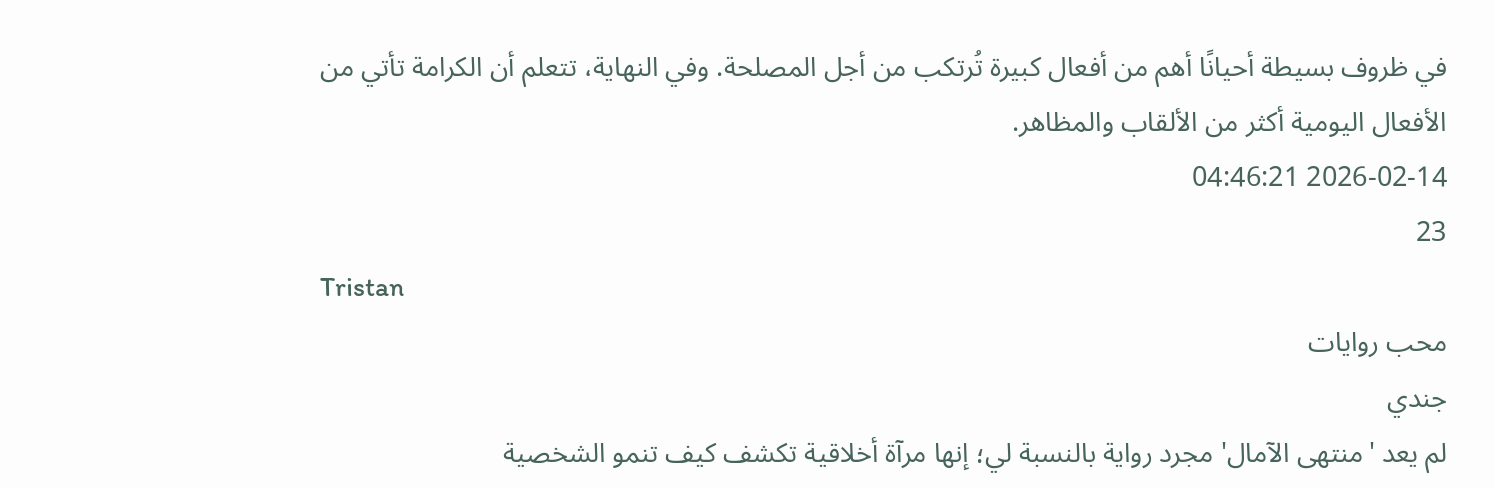في ظروف بسيطة أحيانًا أهم من أفعال كبيرة تُرتكب من أجل المصلحة. وفي النهاية، تتعلم أن الكرامة تأتي من الأفعال اليومية أكثر من الألقاب والمظاهر.
2026-02-14 04:46:21
23
Tristan
محب روايات
جندي
لم يعد 'منتهى الآمال' مجرد رواية بالنسبة لي؛ إنها مرآة أخلاقية تكشف كيف تنمو الشخصية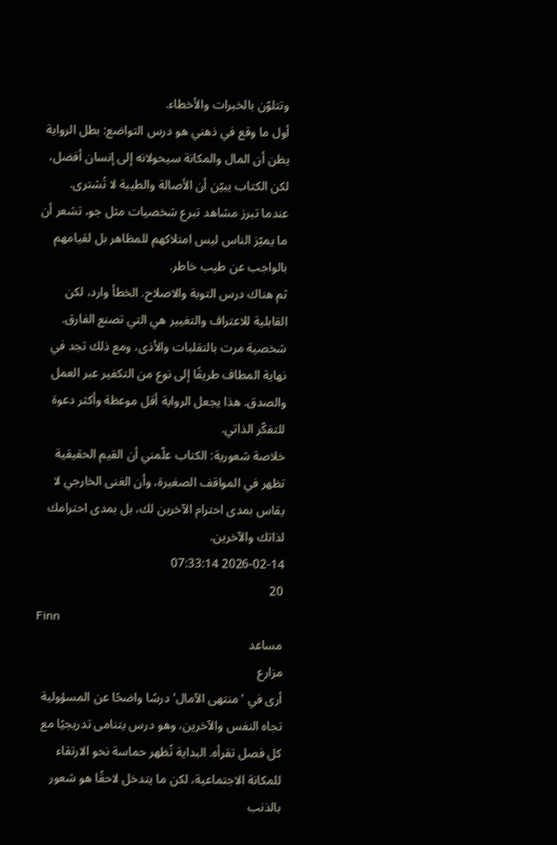وتتلوّن بالخبرات والأخطاء.
أول ما وقع في ذهني هو درس التواضع: بطل الرواية يظن أن المال والمكانة سيحولانه إلى إنسان أفضل، لكن الكتاب يبيّن أن الأصالة والطيبة لا تُشترى. عندما تبرز مشاهد تبرع شخصيات مثل جو، تشعر أن ما يميّز الناس ليس امتلاكهم للمظاهر بل لقيامهم بالواجب عن طيب خاطر.
ثم هناك درس التوبة والاصلاح. الخطأ وارد، لكن القابلية للاعتراف والتغيير هي التي تصنع الفارق. شخصية مرت بالتقلبات والأذى، ومع ذلك تجد في نهاية المطاف طريقًا إلى نوع من التكفير عبر العمل والصدق. هذا يجعل الرواية أقل موعظة وأكثر دعوة للتفكّر الذاتي.
خلاصة شعورية: الكتاب علّمني أن القيم الحقيقية تظهر في المواقف الصغيرة، وأن الغنى الخارجي لا يقاس بمدى احترام الآخرين لك، بل بمدى احترامك لذاتك والآخرين.
2026-02-14 07:33:14
20
Finn
مساعد
مزارع
أرى في 'منتهى الآمال' درسًا واضحًا عن المسؤولية تجاه النفس والآخرين، وهو درس يتنامى تدريجيًا مع كل فصل تقرأه. البداية تُظهر حماسة نحو الارتقاء للمكانة الاجتماعية، لكن ما يتدخل لاحقًا هو شعور بالذنب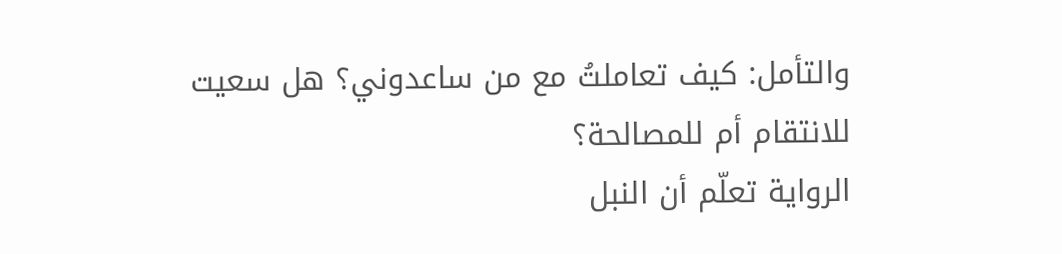والتأمل: كيف تعاملتُ مع من ساعدوني؟ هل سعيت للانتقام أم للمصالحة؟
الرواية تعلّم أن النبل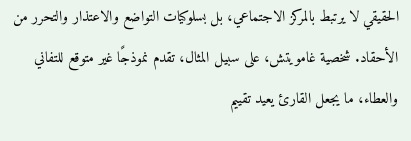الحقيقي لا يرتبط بالمركز الاجتماعي، بل بسلوكيات التواضع والاعتذار والتحرر من الأحقاد. شخصية غامويتش، على سبيل المثال، تقدم نموذجًا غير متوقع للتفاني والعطاء، ما يجعل القارئ يعيد تقييم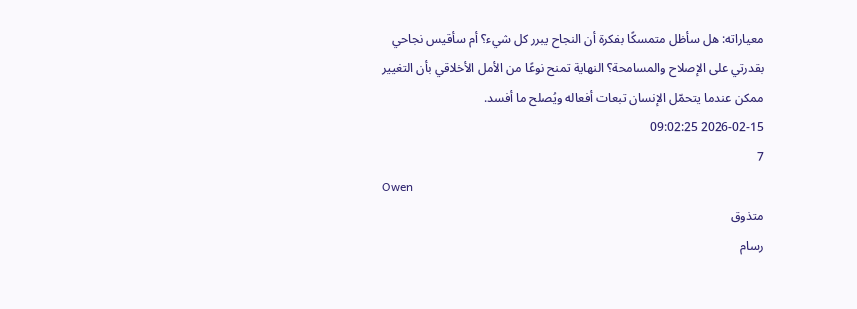معياراته: هل سأظل متمسكًا بفكرة أن النجاح يبرر كل شيء؟ أم سأقيس نجاحي بقدرتي على الإصلاح والمسامحة؟ النهاية تمنح نوعًا من الأمل الأخلاقي بأن التغيير ممكن عندما يتحمّل الإنسان تبعات أفعاله ويُصلح ما أفسد.
2026-02-15 09:02:25
7
Owen
متذوق
رسام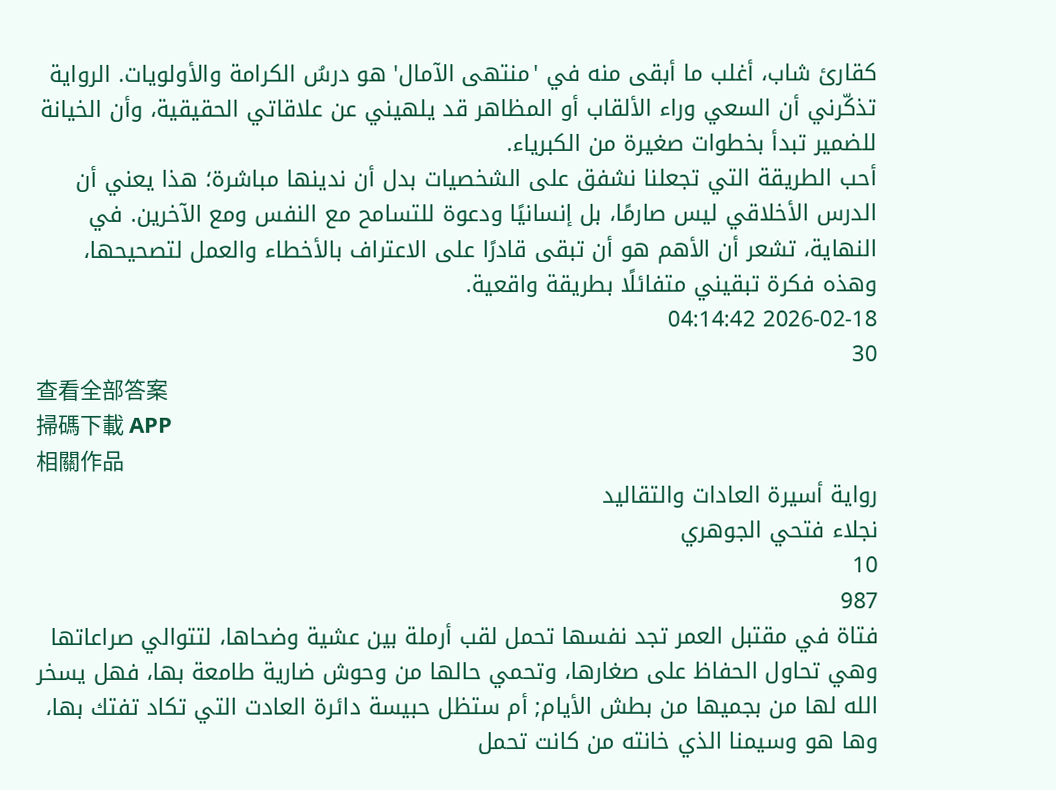كقارئ شاب، أغلب ما أبقى منه في 'منتهى الآمال' هو درسُ الكرامة والأولويات. الرواية تذكّرني أن السعي وراء الألقاب أو المظاهر قد يلهيني عن علاقاتي الحقيقية، وأن الخيانة للضمير تبدأ بخطوات صغيرة من الكبرياء.
أحب الطريقة التي تجعلنا نشفق على الشخصيات بدل أن ندينها مباشرة؛ هذا يعني أن الدرس الأخلاقي ليس صارمًا، بل إنسانيًا ودعوة للتسامح مع النفس ومع الآخرين. في النهاية، تشعر أن الأهم هو أن تبقى قادرًا على الاعتراف بالأخطاء والعمل لتصحيحها، وهذه فكرة تبقيني متفائلًا بطريقة واقعية.
2026-02-18 04:14:42
30
查看全部答案
掃碼下載 APP
相關作品
رواية أسيرة العادات والتقاليد
نجلاء فتحي الجوهري
10
987
فتاة في مقتبل العمر تجد نفسها تحمل لقب أرملة بين عشية وضحاها، لتتوالي صراعاتها وهي تحاول الحفاظ على صغارها، وتحمي حالها من وحوش ضارية طامعة بها، فهل يسخر الله لها من بجميها من بطش الأيام; أم ستظل حبيسة دائرة العادت التي تكاد تفتك بها،
وها هو وسيمنا الذي خانته من كانت تحمل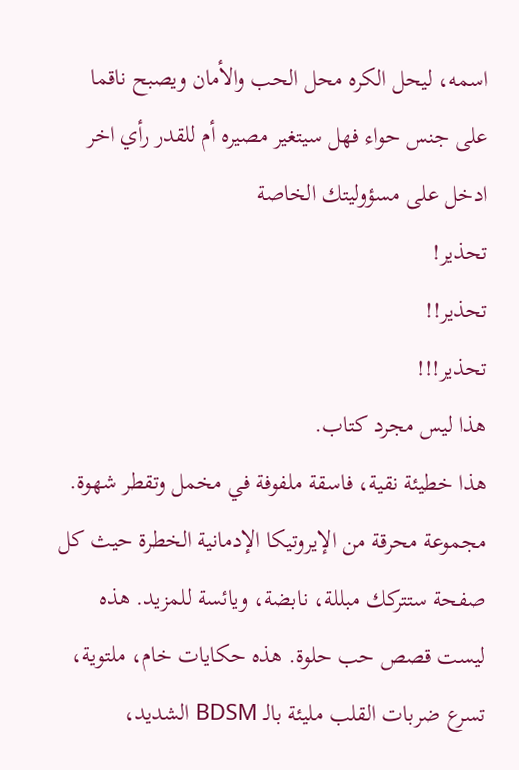اسمه، ليحل الكره محل الحب والأمان ويصبح ناقما على جنس حواء فهل سيتغير مصيره أم للقدر رأي اخر
ادخل على مسؤوليتك الخاصة
تحذير!
تحذير!!
تحذير!!!
هذا ليس مجرد كتاب.
هذا خطيئة نقية، فاسقة ملفوفة في مخمل وتقطر شهوة.
مجموعة محرقة من الإيروتيكا الإدمانية الخطرة حيث كل صفحة ستتركك مبللة، نابضة، ويائسة للمزيد. هذه ليست قصص حب حلوة. هذه حكايات خام، ملتوية، تسرع ضربات القلب مليئة بالـ BDSM الشديد،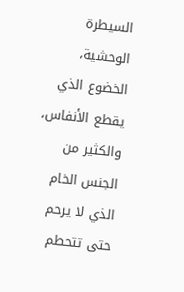السيطرة الوحشية، الخضوع الذي يقطع الأنفاس، والكثير من الجنس الخام الذي لا يرحم حتى تتحطم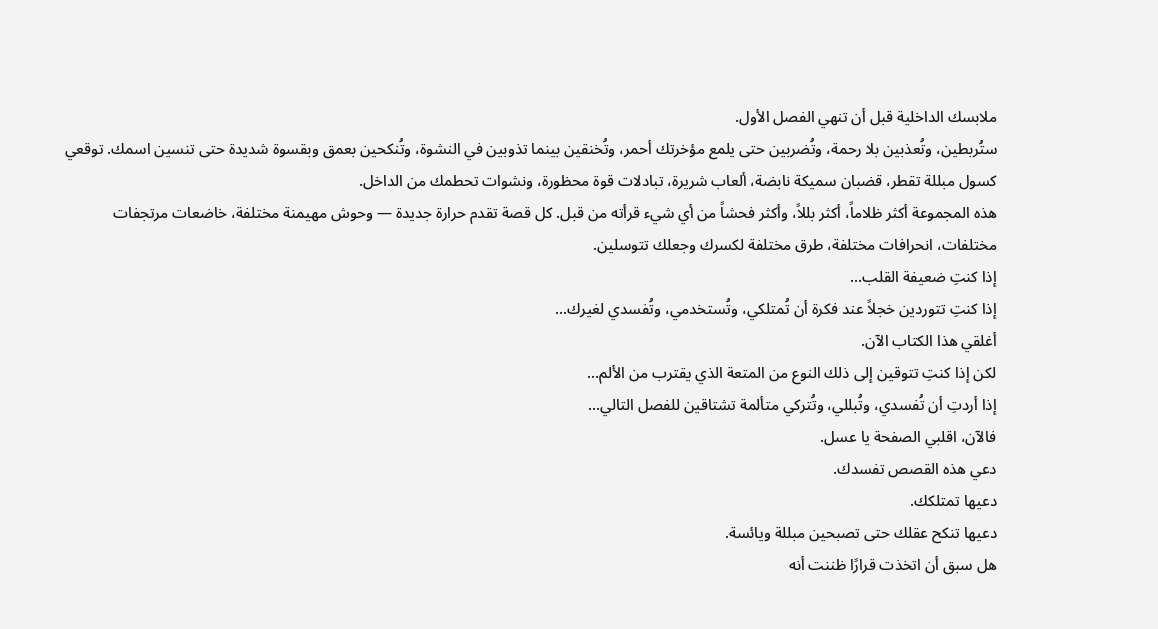ملابسك الداخلية قبل أن تنهي الفصل الأول.
ستُربطين، وتُعذبين بلا رحمة، وتُضربين حتى يلمع مؤخرتك أحمر، وتُخنقين بينما تذوبين في النشوة، وتُنكحين بعمق وبقسوة شديدة حتى تنسين اسمك. توقعي كسول مبللة تقطر، قضبان سميكة نابضة، ألعاب شريرة، تبادلات قوة محظورة، ونشوات تحطمك من الداخل.
هذه المجموعة أكثر ظلاماً، أكثر بللاً، وأكثر فحشاً من أي شيء قرأته من قبل. كل قصة تقدم حرارة جديدة — وحوش مهيمنة مختلفة، خاضعات مرتجفات مختلفات، انحرافات مختلفة، طرق مختلفة لكسرك وجعلك تتوسلين.
إذا كنتِ ضعيفة القلب...
إذا كنتِ تتوردين خجلاً عند فكرة أن تُمتلكي، وتُستخدمي، وتُفسدي لغيرك...
أغلقي هذا الكتاب الآن.
لكن إذا كنتِ تتوقين إلى ذلك النوع من المتعة الذي يقترب من الألم...
إذا أردتِ أن تُفسدي، وتُبللي، وتُتركي متألمة تشتاقين للفصل التالي...
فالآن، اقلبي الصفحة يا عسل.
دعي هذه القصص تفسدك.
دعيها تمتلكك.
دعيها تنكح عقلك حتى تصبحين مبللة ويائسة.
هل سبق أن اتخذت قرارًا ظننت أنه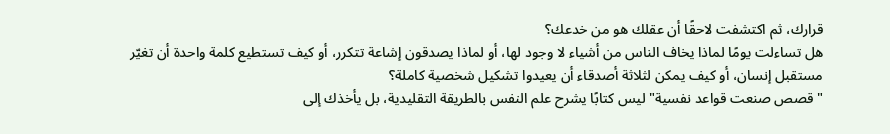قرارك، ثم اكتشفت لاحقًا أن عقلك هو من خدعك؟
هل تساءلت يومًا لماذا يخاف الناس من أشياء لا وجود لها، أو لماذا يصدقون إشاعة تتكرر، أو كيف تستطيع كلمة واحدة أن تغيّر مستقبل إنسان، أو كيف يمكن لثلاثة أصدقاء أن يعيدوا تشكيل شخصية كاملة؟
"قصص صنعت قواعد نفسية" ليس كتابًا يشرح علم النفس بالطريقة التقليدية، بل يأخذك إلى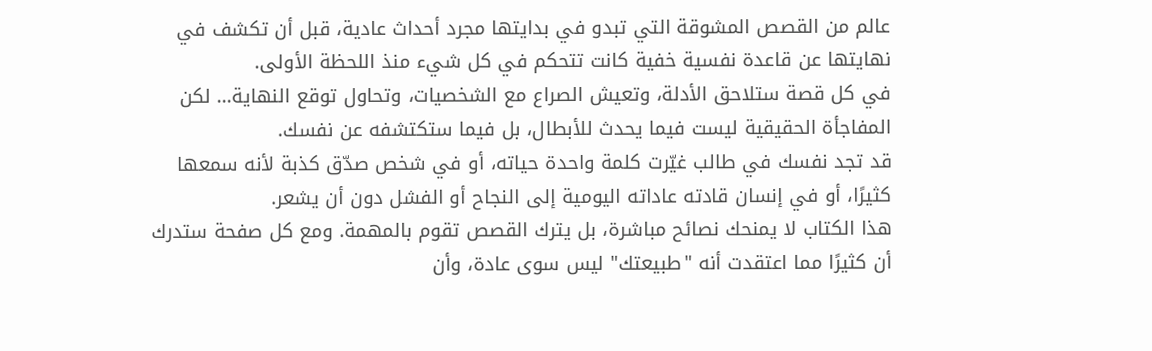عالم من القصص المشوقة التي تبدو في بدايتها مجرد أحداث عادية، قبل أن تكشف في نهايتها عن قاعدة نفسية خفية كانت تتحكم في كل شيء منذ اللحظة الأولى.
في كل قصة ستلاحق الأدلة، وتعيش الصراع مع الشخصيات، وتحاول توقع النهاية... لكن المفاجأة الحقيقية ليست فيما يحدث للأبطال، بل فيما ستكتشفه عن نفسك.
قد تجد نفسك في طالب غيّرت كلمة واحدة حياته، أو في شخص صدّق كذبة لأنه سمعها كثيرًا، أو في إنسان قادته عاداته اليومية إلى النجاح أو الفشل دون أن يشعر.
هذا الكتاب لا يمنحك نصائح مباشرة، بل يترك القصص تقوم بالمهمة. ومع كل صفحة ستدرك أن كثيرًا مما اعتقدت أنه "طبيعتك" ليس سوى عادة، وأن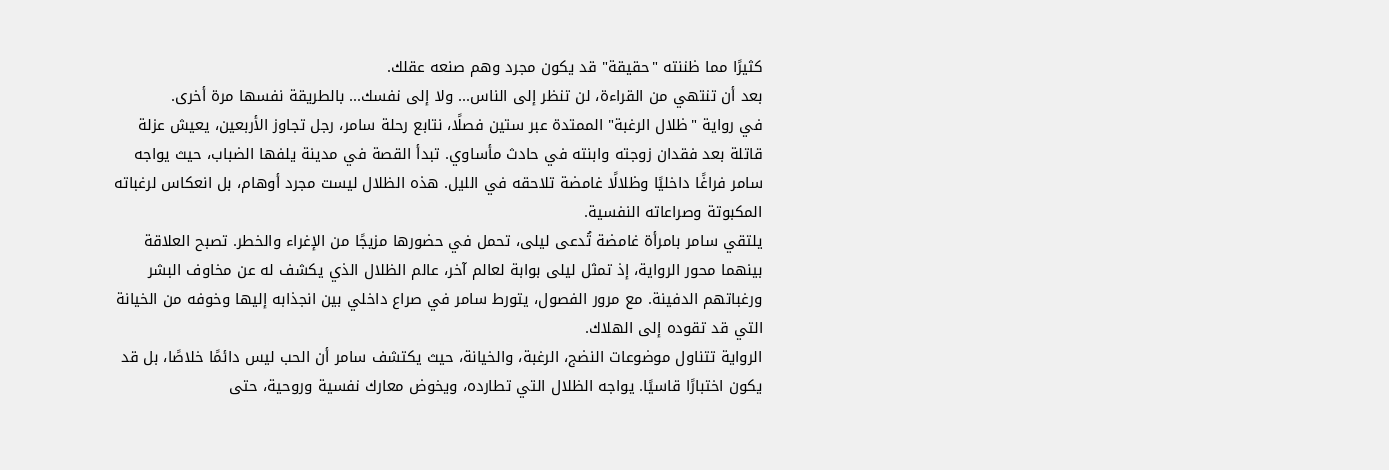كثيرًا مما ظننته "حقيقة" قد يكون مجرد وهم صنعه عقلك.
بعد أن تنتهي من القراءة، لن تنظر إلى الناس... ولا إلى نفسك... بالطريقة نفسها مرة أخرى.
في رواية "ظلال الرغبة" الممتدة عبر ستين فصلًا، نتابع رحلة سامر، رجل تجاوز الأربعين، يعيش عزلة قاتلة بعد فقدان زوجته وابنته في حادث مأساوي. تبدأ القصة في مدينة يلفها الضباب، حيث يواجه سامر فراغًا داخليًا وظلالًا غامضة تلاحقه في الليل. هذه الظلال ليست مجرد أوهام، بل انعكاس لرغباته المكبوتة وصراعاته النفسية.
يلتقي سامر بامرأة غامضة تُدعى ليلى، تحمل في حضورها مزيجًا من الإغراء والخطر. تصبح العلاقة بينهما محور الرواية، إذ تمثل ليلى بوابة لعالم آخر، عالم الظلال الذي يكشف له عن مخاوف البشر ورغباتهم الدفينة. مع مرور الفصول، يتورط سامر في صراع داخلي بين انجذابه إليها وخوفه من الخيانة التي قد تقوده إلى الهلاك.
الرواية تتناول موضوعات النضج، الرغبة، والخيانة، حيث يكتشف سامر أن الحب ليس دائمًا خلاصًا، بل قد يكون اختبارًا قاسيًا. يواجه الظلال التي تطارده، ويخوض معارك نفسية وروحية، حتى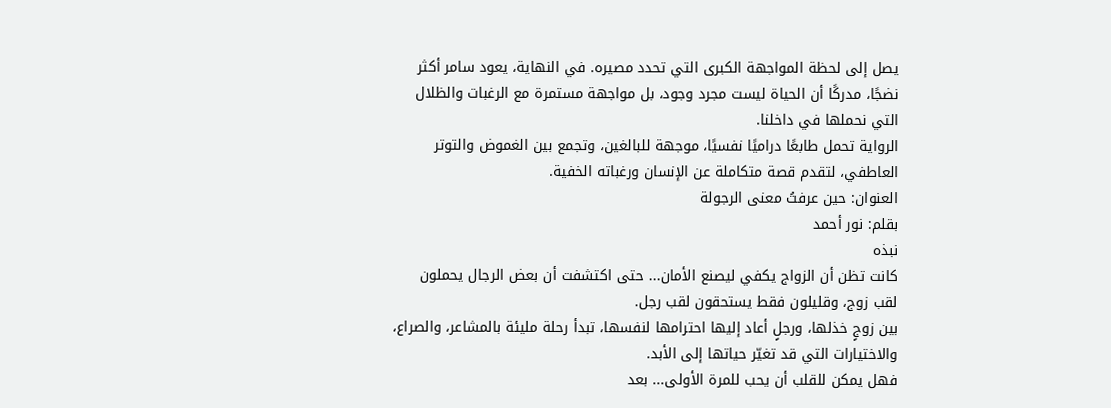يصل إلى لحظة المواجهة الكبرى التي تحدد مصيره. في النهاية، يعود سامر أكثر نضجًا، مدركًا أن الحياة ليست مجرد وجود، بل مواجهة مستمرة مع الرغبات والظلال التي نحملها في داخلنا.
الرواية تحمل طابعًا دراميًا نفسيًا، موجهة للبالغين، وتجمع بين الغموض والتوتر العاطفي، لتقدم قصة متكاملة عن الإنسان ورغباته الخفية.
العنوان: حين عرفتُ معنى الرجولة
بقلم: نور أحمد
نبذه
كانت تظن أن الزواج يكفي ليصنع الأمان... حتى اكتشفت أن بعض الرجال يحملون لقب زوج، وقليلون فقط يستحقون لقب رجل.
بين زوجٍ خذلها، ورجلٍ أعاد إليها احترامها لنفسها، تبدأ رحلة مليئة بالمشاعر، والصراع، والاختيارات التي قد تغيّر حياتها إلى الأبد.
فهل يمكن للقلب أن يحب للمرة الأولى... بعد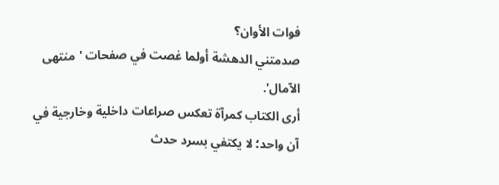فوات الأوان؟
صدمتني الدهشة أولما غصت في صفحات 'منتهى الآمال'.
أرى الكتاب كمرآة تعكس صراعات داخلية وخارجية في آن واحد؛ لا يكتفي بسرد حدث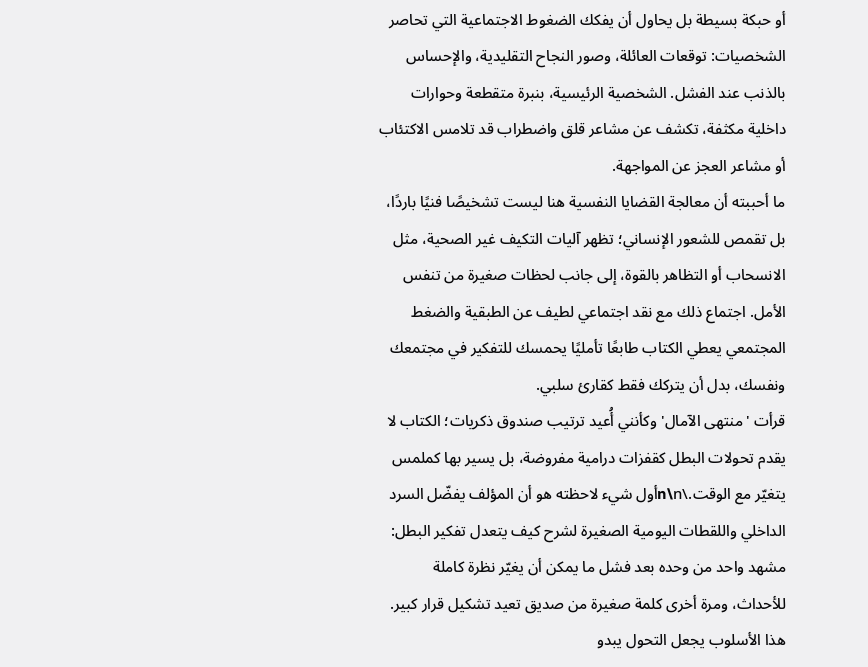أو حبكة بسيطة بل يحاول أن يفكك الضغوط الاجتماعية التي تحاصر الشخصيات: توقعات العائلة، وصور النجاح التقليدية، والإحساس بالذنب عند الفشل. الشخصية الرئيسية، بنبرة متقطعة وحوارات داخلية مكثفة، تكشف عن مشاعر قلق واضطراب قد تلامس الاكتئاب أو مشاعر العجز عن المواجهة.
ما أحببته أن معالجة القضايا النفسية هنا ليست تشخيصًا فنيًا باردًا، بل تقمص للشعور الإنساني؛ تظهر آليات التكيف غير الصحية، مثل الانسحاب أو التظاهر بالقوة، إلى جانب لحظات صغيرة من تنفس الأمل. اجتماع ذلك مع نقد اجتماعي لطيف عن الطبقية والضغط المجتمعي يعطي الكتاب طابعًا تأمليًا يحمسك للتفكير في مجتمعك ونفسك، بدل أن يتركك فقط كقارئ سلبي.
قرأت 'منتهى الآمال' وكأنني أُعيد ترتيب صندوق ذكريات؛ الكتاب لا يقدم تحولات البطل كقفزات درامية مفروضة، بل يسير بها كملمس يتغيّر مع الوقت.\n\nأول شيء لاحظته هو أن المؤلف يفضّل السرد الداخلي واللقطات اليومية الصغيرة لشرح كيف يتعدل تفكير البطل: مشهد واحد من وحده بعد فشل ما يمكن أن يغيّر نظرة كاملة للأحداث، ومرة أخرى كلمة صغيرة من صديق تعيد تشكيل قرار كبير. هذا الأسلوب يجعل التحول يبدو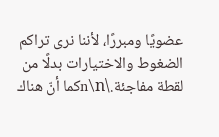عضويًا ومبررًا، لأننا نرى تراكم الضغوط والاختيارات بدلًا من لقطة مفاجئة.\n\nكما أنّ هناك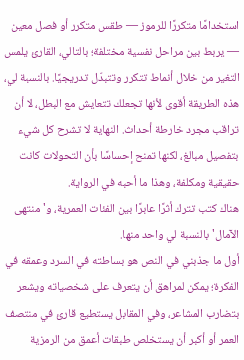استخدامًا متكررًا للرموز — طقس متكرر أو فصل معين — يربط بين مراحل نفسية مختلفة؛ بالتالي، القارئ يلمس التغير من خلال أنماط تتكرر وتتبدّل تدريجيًا. بالنسبة لي، هذه الطريقة أقوى لأنها تجعلك تتعايش مع البطل، لا أن تراقب مجرد خارطة أحداث. النهاية لا تشرح كل شيء بتفصيل مبالغ، لكنها تمنح إحساسًا بأن التحولات كانت حقيقية ومكلفة، وهذا ما أحبه في الرواية.
هناك كتب تترك أثرًا عابرًا بين الفئات العمرية، و'منتهى الآمال' بالنسبة لي واحد منها.
أول ما جذبني في النص هو بساطته في السرد وعمقه في الفكرة؛ يمكن لمراهق أن يتعرف على شخصياته ويشعر بتضارب المشاعر، وفي المقابل يستطيع قارئ في منتصف العمر أو أكبر أن يستخلص طبقات أعمق من الرمزية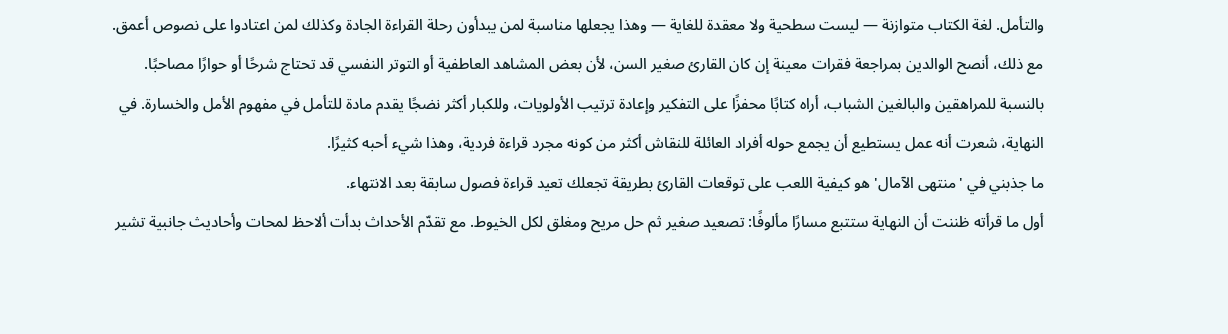والتأمل. لغة الكتاب متوازنة — ليست سطحية ولا معقدة للغاية — وهذا يجعلها مناسبة لمن يبدأون رحلة القراءة الجادة وكذلك لمن اعتادوا على نصوص أعمق.
مع ذلك، أنصح الوالدين بمراجعة فقرات معينة إن كان القارئ صغير السن، لأن بعض المشاهد العاطفية أو التوتر النفسي قد تحتاج شرحًا أو حوارًا مصاحبًا. بالنسبة للمراهقين والبالغين الشباب، أراه كتابًا محفزًا على التفكير وإعادة ترتيب الأولويات، وللكبار أكثر نضجًا يقدم مادة للتأمل في مفهوم الأمل والخسارة. في النهاية، شعرت أنه عمل يستطيع أن يجمع حوله أفراد العائلة للنقاش أكثر من كونه مجرد قراءة فردية، وهذا شيء أحبه كثيرًا.
ما جذبني في 'منتهى الآمال' هو كيفية اللعب على توقعات القارئ بطريقة تجعلك تعيد قراءة فصول سابقة بعد الانتهاء.
أول ما قرأته ظننت أن النهاية ستتبع مسارًا مألوفًا: تصعيد صغير ثم حل مريح ومغلق لكل الخيوط. مع تقدّم الأحداث بدأت ألاحظ لمحات وأحاديث جانبية تشير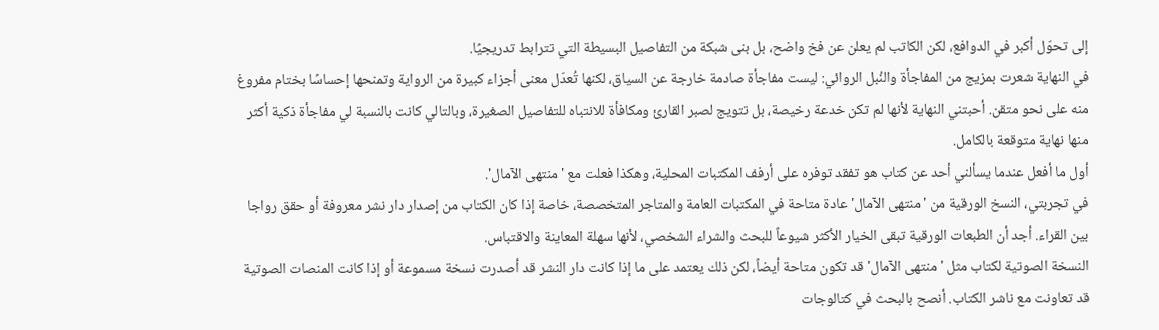إلى تحوّل أكبر في الدوافع، لكن الكاتب لم يعلن عن فخ واضح، بل بنى شبكة من التفاصيل البسيطة التي تترابط تدريجيًا.
في النهاية شعرت بمزيج من المفاجأة والنُبل الروائي: ليست مفاجأة صادمة خارجة عن السياق، لكنها تُعدّل معنى أجزاء كبيرة من الرواية وتمنحها إحساسًا بختام مفروغ منه على نحو متقن. أحبتني النهاية لأنها لم تكن خدعة رخيصة، بل تتويج لصبر القارئ ومكافأة للانتباه للتفاصيل الصغيرة، وبالتالي كانت بالنسبة لي مفاجأة ذكية أكثر منها نهاية متوقعة بالكامل.
أول ما أفعل عندما يسألني أحد عن كتاب هو تفقد توفره على أرفف المكتبات المحلية، وهكذا فعلت مع 'منتهى الآمال'.
في تجربتي، النسخ الورقية من 'منتهى الآمال' عادة متاحة في المكتبات العامة والمتاجر المتخصصة، خاصة إذا كان الكتاب من إصدار دار نشر معروفة أو حقق رواجا بين القراء. أجد أن الطبعات الورقية تبقى الخيار الأكثر شيوعاً للبحث والشراء الشخصي، لأنها سهلة المعاينة والاقتباس.
النسخة الصوتية لكتاب مثل 'منتهى الآمال' قد تكون متاحة أيضاً، لكن ذلك يعتمد على ما إذا كانت دار النشر قد أصدرت نسخة مسموعة أو إذا كانت المنصات الصوتية قد تعاونت مع ناشر الكتاب. أنصح بالبحث في كتالوجات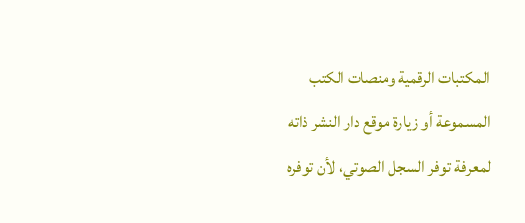المكتبات الرقمية ومنصات الكتب المسموعة أو زيارة موقع دار النشر ذاته لمعرفة توفر السجل الصوتي، لأن توفره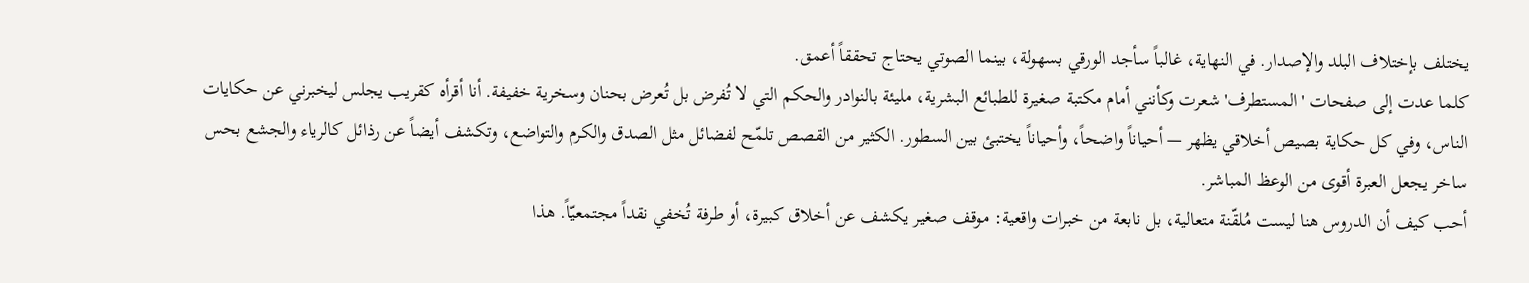يختلف بإختلاف البلد والإصدار. في النهاية، غالباً سأجد الورقي بسهولة، بينما الصوتي يحتاج تحققاً أعمق.
كلما عدت إلى صفحات 'المستطرف' شعرت وكأنني أمام مكتبة صغيرة للطبائع البشرية، مليئة بالنوادر والحكم التي لا تُفرض بل تُعرض بحنان وسخرية خفيفة. أنا أقرأه كقريب يجلس ليخبرني عن حكايات الناس، وفي كل حكاية بصيص أخلاقي يظهر — أحياناً واضحاً، وأحياناً يختبئ بين السطور. الكثير من القصص تلمّح لفضائل مثل الصدق والكرم والتواضع، وتكشف أيضاً عن رذائل كالرياء والجشع بحس ساخر يجعل العبرة أقوى من الوعظ المباشر.
أحب كيف أن الدروس هنا ليست مُلقّنة متعالية، بل نابعة من خبرات واقعية: موقف صغير يكشف عن أخلاق كبيرة، أو طرفة تُخفي نقداً مجتمعيّاً. هذا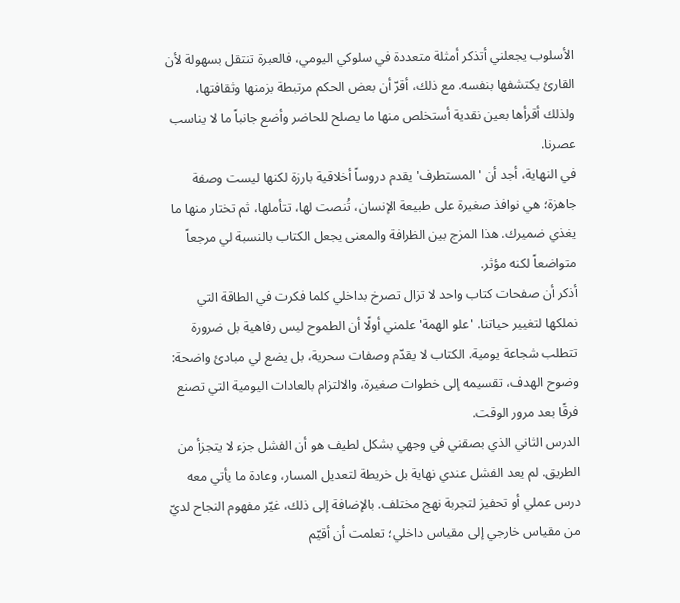الأسلوب يجعلني أتذكر أمثلة متعددة في سلوكي اليومي، فالعبرة تنتقل بسهولة لأن القارئ يكتشفها بنفسه. مع ذلك، أقرّ أن بعض الحكم مرتبطة بزمنها وثقافتها، ولذلك أقرأها بعين نقدية أستخلص منها ما يصلح للحاضر وأضع جانباً ما لا يناسب عصرنا.
في النهاية، أجد أن 'المستطرف' يقدم دروساً أخلاقية بارزة لكنها ليست وصفة جاهزة؛ هي نوافذ صغيرة على طبيعة الإنسان، تُنصت لها، تتأملها، ثم تختار منها ما يغذي ضميرك. هذا المزج بين الظرافة والمعنى يجعل الكتاب بالنسبة لي مرجعاً متواضعاً لكنه مؤثر.
أذكر أن صفحات كتاب واحد لا تزال تصرخ بداخلي كلما فكرت في الطاقة التي نملكها لتغيير حياتنا. 'علو الهمة' علمني أولًا أن الطموح ليس رفاهية بل ضرورة تتطلب شجاعة يومية. الكتاب لا يقدّم وصفات سحرية، بل يضع لي مبادئ واضحة: وضوح الهدف، تقسيمه إلى خطوات صغيرة، والالتزام بالعادات اليومية التي تصنع فرقًا بعد مرور الوقت.
الدرس الثاني الذي بصقني في وجهي بشكل لطيف هو أن الفشل جزء لا يتجزأ من الطريق. لم يعد الفشل عندي نهاية بل خريطة لتعديل المسار، وعادة ما يأتي معه درس عملي أو تحفيز لتجربة نهج مختلف. بالإضافة إلى ذلك، غيّر مفهوم النجاح لديّ من مقياس خارجي إلى مقياس داخلي؛ تعلمت أن أقيّم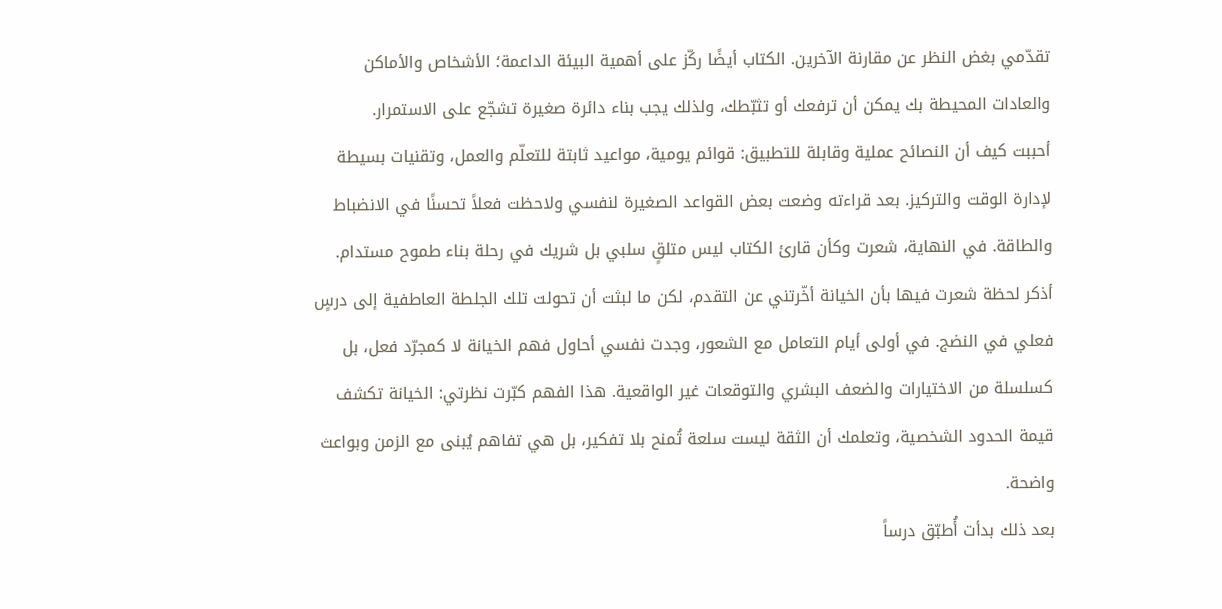تقدّمي بغض النظر عن مقارنة الآخرين. الكتاب أيضًا ركّز على أهمية البيئة الداعمة؛ الأشخاص والأماكن والعادات المحيطة بك يمكن أن ترفعك أو تثبّطك، ولذلك يجب بناء دائرة صغيرة تشجّع على الاستمرار.
أحببت كيف أن النصائح عملية وقابلة للتطبيق: قوائم يومية، مواعيد ثابتة للتعلّم والعمل، وتقنيات بسيطة لإدارة الوقت والتركيز. بعد قراءته وضعت بعض القواعد الصغيرة لنفسي ولاحظت فعلاً تحسنًا في الانضباط والطاقة. في النهاية، شعرت وكأن قارئ الكتاب ليس متلقٍ سلبي بل شريك في رحلة بناء طموح مستدام.
أذكر لحظة شعرت فيها بأن الخيانة أخّرتني عن التقدم، لكن ما لبثت أن تحولت تلك الجلطة العاطفية إلى درسٍ فعلي في النضج. في أولى أيام التعامل مع الشعور، وجدت نفسي أحاول فهم الخيانة لا كمجرّد فعل، بل كسلسلة من الاختيارات والضعف البشري والتوقعات غير الواقعية. هذا الفهم كبّرت نظرتي: الخيانة تكشف قيمة الحدود الشخصية، وتعلمك أن الثقة ليست سلعة تُمنح بلا تفكير، بل هي تفاهم يُبنى مع الزمن وبواعث واضحة.
بعد ذلك بدأت أُطبّق درساً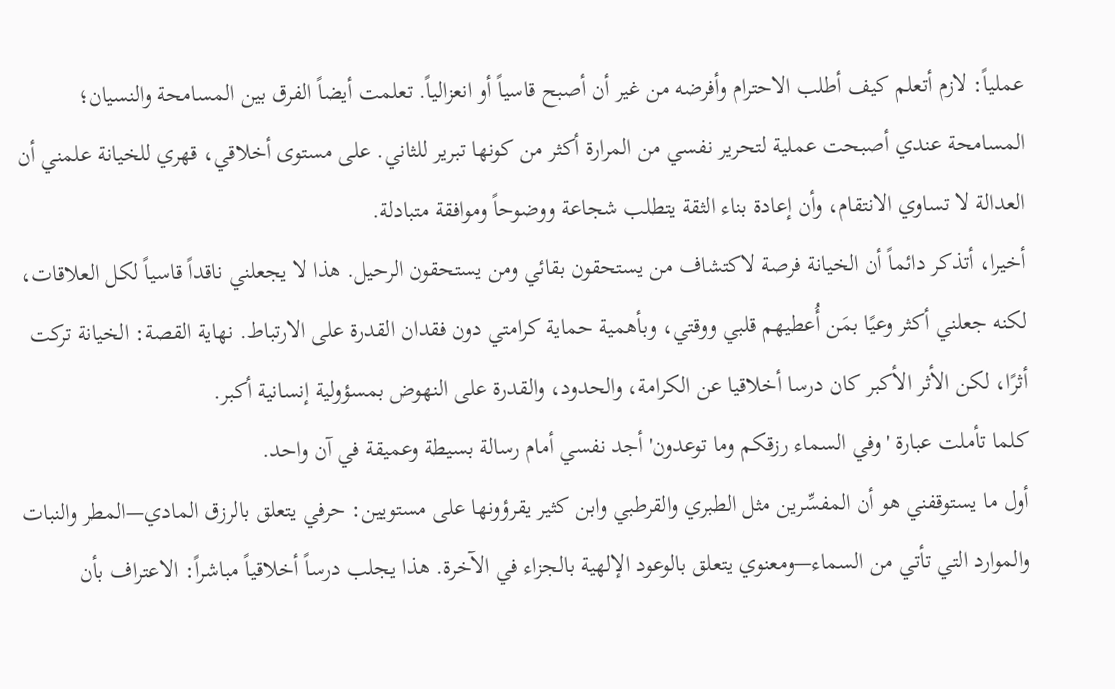عملياً: لازم أتعلم كيف أطلب الاحترام وأفرضه من غير أن أصبح قاسياً أو انعزالياً. تعلمت أيضاً الفرق بين المسامحة والنسيان؛ المسامحة عندي أصبحت عملية لتحرير نفسي من المرارة أكثر من كونها تبرير للثاني. على مستوى أخلاقي، قهري للخيانة علمني أن العدالة لا تساوي الانتقام، وأن إعادة بناء الثقة يتطلب شجاعة ووضوحاً وموافقة متبادلة.
أخيرا، أتذكر دائماً أن الخيانة فرصة لاكتشاف من يستحقون بقائي ومن يستحقون الرحيل. هذا لا يجعلني ناقداً قاسياً لكل العلاقات، لكنه جعلني أكثر وعيًا بمَن أُعطيهم قلبي ووقتي، وبأهمية حماية كرامتي دون فقدان القدرة على الارتباط. نهاية القصة: الخيانة تركت أثرًا، لكن الأثر الأكبر كان درسا أخلاقيا عن الكرامة، والحدود، والقدرة على النهوض بمسؤولية إنسانية أكبر.
كلما تأملت عبارة 'وفي السماء رزقكم وما توعدون' أجد نفسي أمام رسالة بسيطة وعميقة في آن واحد.
أول ما يستوقفني هو أن المفسِّرين مثل الطبري والقرطبي وابن كثير يقرؤونها على مستويين: حرفي يتعلق بالرزق المادي—المطر والنبات والموارد التي تأتي من السماء—ومعنوي يتعلق بالوعود الإلهية بالجزاء في الآخرة. هذا يجلب درساً أخلاقياً مباشراً: الاعتراف بأن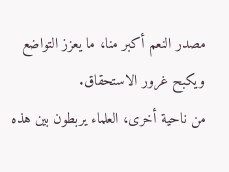مصدر النعم أكبر منا، ما يعزز التواضع ويكبح غرور الاستحقاق.
من ناحية أخرى، العلماء يربطون بين هذه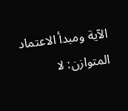الآية ومبدأ الاعتماد المتوازن: لا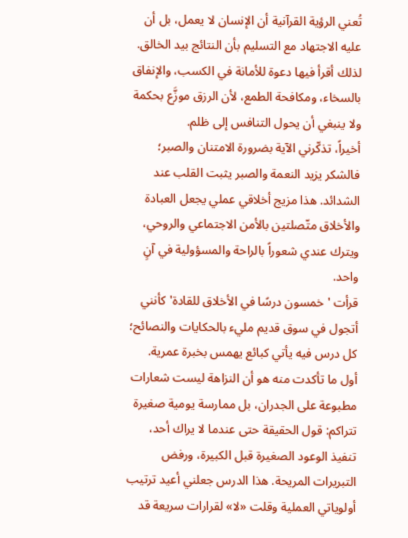تُعني الرؤية القرآنية أن الإنسان لا يعمل، بل أن عليه الاجتهاد مع التسليم بأن النتائج بيد الخالق. لذلك أقرأ فيها دعوة للأمانة في الكسب، والإنفاق بالسخاء، ومكافحة الطمع، لأن الرزق موزَّع بحكمة ولا ينبغي أن يحول التنافس إلى ظلم.
أخيراً، تذكّرني الآية بضرورة الامتنان والصبر؛ فالشكر يزيد النعمة والصبر يثبت القلب عند الشدائد. هذا مزيج أخلاقي عملي يجعل العبادة والأخلاق متّصلتين بالأمن الاجتماعي والروحي، ويترك عندي شعوراً بالراحة والمسؤولية في آنٍ واحد.
قرأت 'خمسون درسًا في الأخلاق للقادة' كأنني أتجول في سوق قديم مليء بالحكايات والنصائح؛ كل درس فيه يأتي كبائع يهمس بخبرة عمرية.
أول ما تأكدت منه هو أن النزاهة ليست شعارات مطبوعة على الجدران، بل ممارسة يومية صغيرة تتراكم: قول الحقيقة حتى عندما لا يراك أحد، تنفيذ الوعود الصغيرة قبل الكبيرة، ورفض التبريرات المريحة. هذا الدرس جعلني أعيد ترتيب أولوياتي العملية وقلت «لا» لقرارات سريعة قد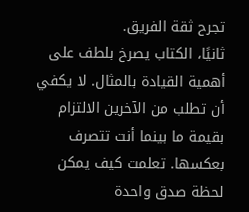تجرح ثقة الفريق.
ثانيًا، الكتاب يصرخ بلطف على أهمية القيادة بالمثال. لا يكفي أن تطلب من الآخرين الالتزام بقيمة ما بينما أنت تتصرف بعكسها. تعلمت كيف يمكن لحظة صدق واحدة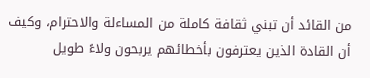من القائد أن تبني ثقافة كاملة من المساءلة والاحترام، وكيف أن القادة الذين يعترفون بأخطائهم يربحون ولاءً طويل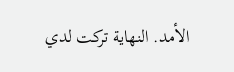الأمد. النهاية تركت لدي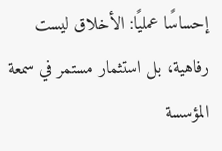إحساسًا عمليًا: الأخلاق ليست رفاهية، بل استثمار مستمر في سمعة المؤسسة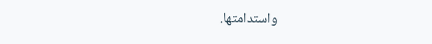واستدامتها.